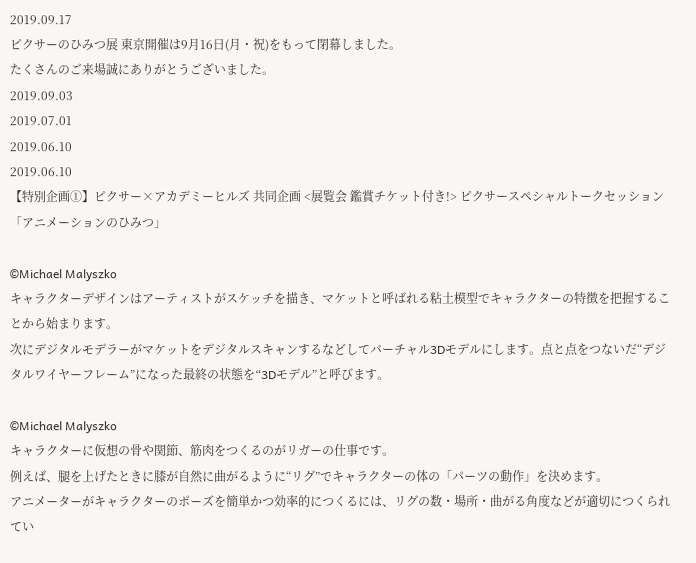2019.09.17
ピクサーのひみつ展 東京開催は9月16日(月・祝)をもって閉幕しました。
たくさんのご来場誠にありがとうございました。
2019.09.03
2019.07.01
2019.06.10
2019.06.10
【特別企画①】ピクサー×アカデミーヒルズ 共同企画 <展覧会 鑑賞チケット付き!> ピクサースペシャルトークセッション「アニメーションのひみつ」

©Michael Malyszko
キャラクターデザインはアーティストがスケッチを描き、マケットと呼ばれる粘土模型でキャラクターの特徴を把握することから始まります。
次にデジタルモデラーがマケットをデジタルスキャンするなどしてバーチャル3Dモデルにします。点と点をつないだ“デジタルワイヤーフレーム”になった最終の状態を“3Dモデル”と呼びます。

©Michael Malyszko
キャラクターに仮想の骨や関節、筋肉をつくるのがリガーの仕事です。
例えば、腿を上げたときに膝が自然に曲がるように“リグ”でキャラクターの体の「パーツの動作」を決めます。
アニメーターがキャラクターのポーズを簡単かつ効率的につくるには、リグの数・場所・曲がる角度などが適切につくられてい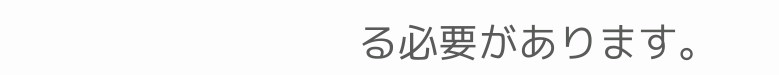る必要があります。